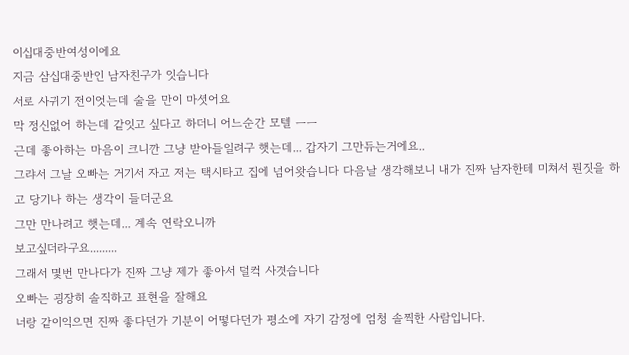이십대중반여성이에요
지금 삼십대중반인 남자친구가 잇습니다
서로 사귀기 전이엇는데 술을 만이 마셧어요
막 정신없어 하는데 같잇고 싶다고 하더니 어느순간 모텔 ㅡㅡ
근데 좋아하는 마음이 크니깐 그냥 받아들일려구 햇는데... 갑자기 그만듀는거에요..
그랴서 그날 오빠는 거기서 자고 저는 택시타고 집에 넘어왓습니다 다음날 생각해보니 내가 진짜 남자한테 미쳐서 뭔짓을 하고 당기나 하는 생각이 들더군요
그만 만나려고 햇는데... 계속 연락오니까
보고싶더라구요.........
그래서 몇번 만나다가 진짜 그냥 제가 좋아서 덜컥 사겻습니다
오빠는 굉장히 솔직하고 표현을 잘해요
너랑 같이익으면 진짜 좋다던가 기분이 어떻다던가 평소에 자기 감정에 엄청 솔찍한 사람입니다.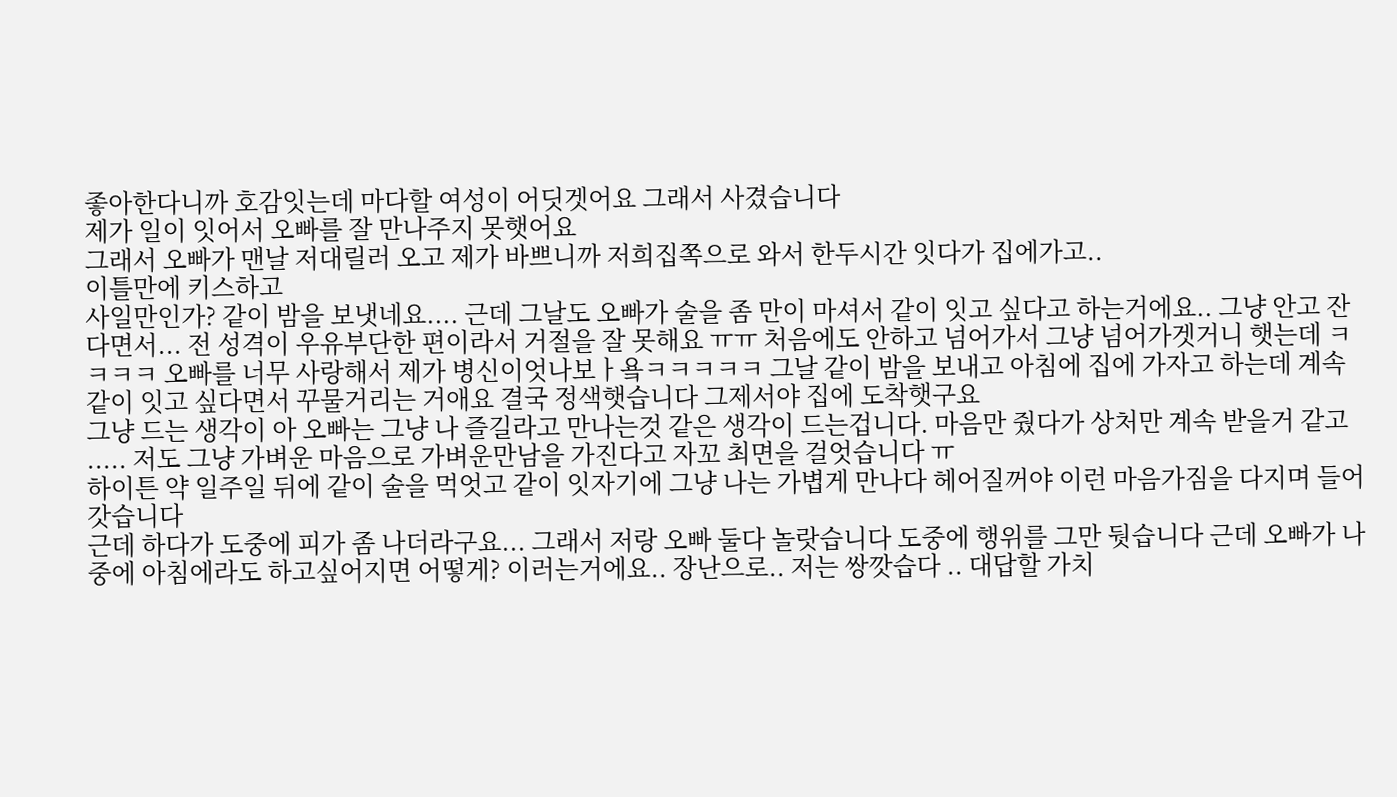좋아한다니까 호감잇는데 마다할 여성이 어딧겟어요 그래서 사겼습니다
제가 일이 잇어서 오빠를 잘 만나주지 못햇어요
그래서 오빠가 맨날 저대릴러 오고 제가 바쁘니까 저희집쪽으로 와서 한두시간 잇다가 집에가고..
이틀만에 키스하고
사일만인가? 같이 밤을 보냇네요.... 근데 그날도 오빠가 술을 좀 만이 마셔서 같이 잇고 싶다고 하는거에요.. 그냥 안고 잔다면서... 전 성격이 우유부단한 편이라서 거절을 잘 못해요 ㅠㅠ 처음에도 안하고 넘어가서 그냥 넘어가겟거니 햇는데 ㅋㅋㅋㅋ 오빠를 너무 사랑해서 제가 병신이엇나보ㅏ욬ㅋㅋㅋㅋㅋ 그날 같이 밤을 보내고 아침에 집에 가자고 하는데 계속 같이 잇고 싶다면서 꾸물거리는 거애요 결국 정색햇습니다 그제서야 집에 도착햇구요
그냥 드는 생각이 아 오빠는 그냥 나 즐길라고 만나는것 같은 생각이 드는겁니다. 마음만 줬다가 상처만 계속 받을거 같고 ..... 저도 그냥 가벼운 마음으로 가벼운만남을 가진다고 자꼬 최면을 걸엇습니다 ㅠ
하이튼 약 일주일 뒤에 같이 술을 먹엇고 같이 잇자기에 그냥 나는 가볍게 만나다 헤어질꺼야 이런 마음가짐을 다지며 들어갓습니다
근데 하다가 도중에 피가 좀 나더라구요... 그래서 저랑 오빠 둘다 놀랏습니다 도중에 행위를 그만 둿습니다 근데 오빠가 나중에 아침에라도 하고싶어지면 어떻게? 이러는거에요.. 장난으로.. 저는 쌍깟습다 .. 대답할 가치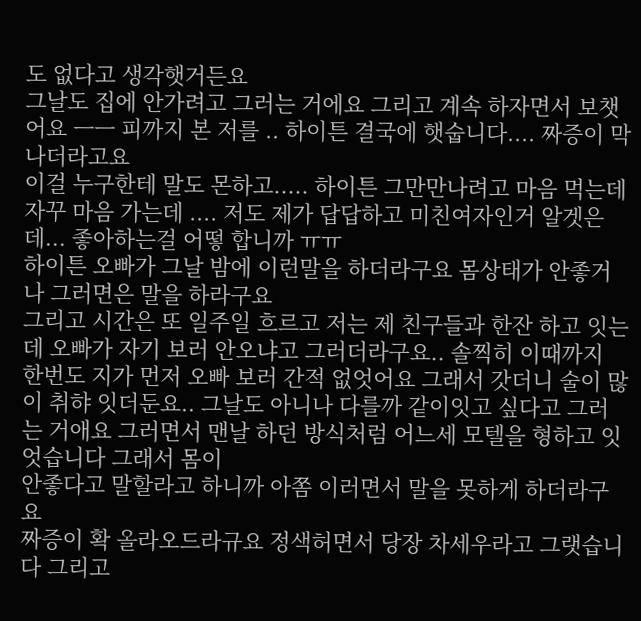도 없다고 생각햇거든요
그날도 집에 안가려고 그러는 거에요 그리고 계속 하자면서 보챗어요 ㅡㅡ 피까지 본 저를 .. 하이튼 결국에 햇숩니다.... 짜증이 막 나더라고요
이걸 누구한테 말도 몬하고..... 하이튼 그만만나려고 마음 먹는데 자꾸 마음 가는데 .... 저도 제가 답답하고 미친여자인거 알겟은데... 좋아하는걸 어떻 합니까 ㅠㅠ
하이튼 오빠가 그날 밤에 이런말을 하더라구요 몸상태가 안좋거나 그러면은 말을 하라구요
그리고 시간은 또 일주일 흐르고 저는 제 친구들과 한잔 하고 잇는데 오빠가 자기 보러 안오냐고 그러더라구요.. 솔찍히 이때까지 한번도 지가 먼저 오빠 보러 간적 없엇어요 그래서 갓더니 술이 많이 취햐 잇더둔요.. 그날도 아니나 다를까 같이잇고 싶다고 그러는 거애요 그러면서 맨날 하던 방식처럼 어느세 모텔을 형하고 잇엇습니다 그래서 몸이
안좋다고 말할라고 하니까 아쫌 이러면서 말을 못하게 하더라구요
짜증이 확 올라오드라규요 정색허면서 당장 차세우라고 그랫습니다 그리고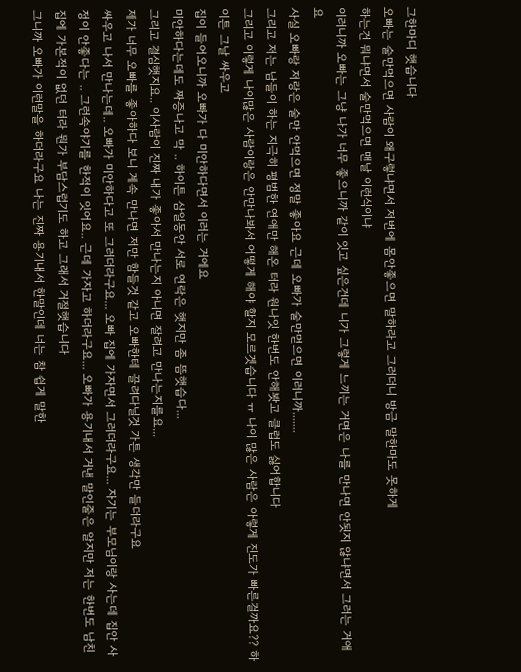그한마디 햇습니다
오빠는 술만먹으면 사람이 왜구렇냐면서 저번에 몸안좋으면 말하라고 그러더니 방금 말한마도 못하게
하는건 뭐냐면서 술만먹으면 맨날 이런식이냐
이러니까 오빠는 그냥 나가 너무 좋으니까 같이 잇고 싶은건데 니가 그렇게 느끼는 거면은 나를 만나면 안됫지 않냐면서 그러는 거애요
사실 오빠랑 저랑은 술만 안먹으면 정말 좋아요 근데 오빠가 술만먿으면 이러니까.......
그리고 저는 남들이 하는 지극히 평범한 연애만 해온 터라 원나잇 한번도 안해봣고 클럽도 싫어합니다
그리고 이렇게 나이많은 사람이랑은 안만나봐서 어떻게 해야 할지 모르겟습니다 ㅠ 나이 많은 사람은 아렇게 진도가 빠른걸까요?? 하이튼 그날 싸우고
집이 들어오니까 오빠가 다 미안하다면서 이러는 거에요
미안하다는데도 짜증나고 막 .. 하이튼 삼일동안 서로 연락은 햇지만 좀 뜸햇습다...
그리고 결심햇지요.. 이사람이 진짜 내가 좋아서 만나는지 아니면 잘려고 만나는지를요...
제가 너무 오빠를 좋아하다 보니 계속 만나면 저만 함들것 같고 오빠한테 끌려다닐것 가튼 생각만 들더라구요
싸우고 나서 만나는데.. 오빠가 미안하다고 또 그러더라구요... 오빠 집에 가자면서 그러더라구요... 자기는 부모님이랑 사는데 집안 사정이 안좋다는 .. 그런속야기를 한적이 잇어요.. 근데 가자고 하더라구요... 오빠가 용기내서 거낸 말인줄은 알지만 저는 한번도 남친 집에 가본적이 없던 터라 뭔가 부담스럽기도 하고 그래서 거절햇습니다
그니까 오빠가 이런말을 하더라구요 나는 진짜 용기내서 한말인데 너는 참 쉽게 말한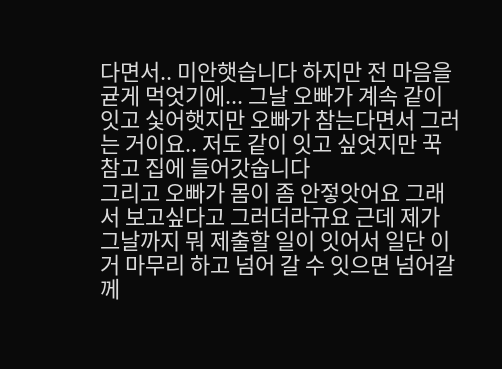다면서.. 미안햇습니다 하지만 전 마음을 귣게 먹엇기에... 그날 오빠가 계속 같이 잇고 싳어햇지만 오빠가 참는다면서 그러는 거이요.. 저도 같이 잇고 싶엇지만 꾹참고 집에 들어갓숩니다
그리고 오빠가 몸이 좀 안젛앗어요 그래서 보고싶다고 그러더라규요 근데 제가 그날까지 뭐 제출할 일이 잇어서 일단 이거 마무리 하고 넘어 갈 수 잇으면 넘어갈께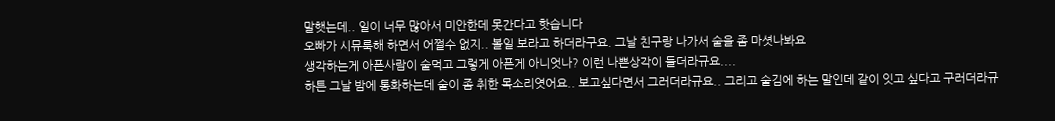말햇는데.. 일이 너무 많아서 미안한데 못간다고 핫습니다
오빠가 시뮤룩해 하면서 어쩔수 없지.. 볼일 보라고 하더라구요. 그날 친구랑 나가서 술을 좀 마셧나봐요
생각하는게 아픈사람이 술먹고 그렇게 아픈게 아니엇나? 이런 나쁜상각이 들더라규요....
하튼 그날 밤에 통화하는데 술이 좀 취한 목소리엿어요.. 보고싶다면서 그러더라규요.. 그리고 술김에 하는 말인데 같이 잇고 싶다고 구러더라규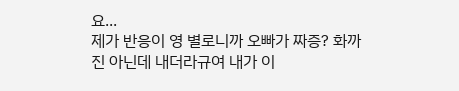요...
제가 반응이 영 별로니까 오빠가 짜증? 화까진 아닌데 내더라규여 내가 이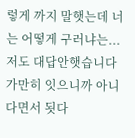렇게 까지 말햇는데 너는 어떻게 구러냐는... 저도 대답안햇습니다
가만히 잇으니까 아니다면서 됫다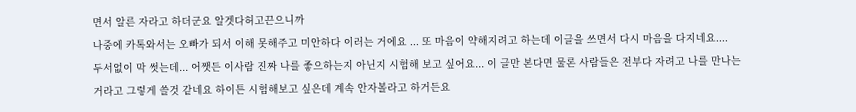면서 알른 자라고 하더군요 알겟다허고끈으니까
나중에 카톡와서는 오빠가 되서 이해 못해주고 미안하다 이러는 거에요 ... 또 마음이 약해지려고 하는데 이글을 쓰면서 다시 마음을 다지네요....
두서없이 막 썻는데... 어쨋든 이사람 진짜 나를 좋으하는지 아닌지 시험해 보고 싶어요... 이 글만 본다면 물론 사람들은 전부다 자려고 나를 만나는 거라고 그렇게 쓸것 같네요 하이튼 시험해보고 싶은데 계속 안자볼라고 하거든요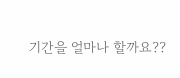기간을 얼마나 할까요??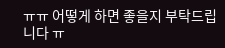ㅠㅠ 어떻게 하면 좋을지 부탁드립니다 ㅠ